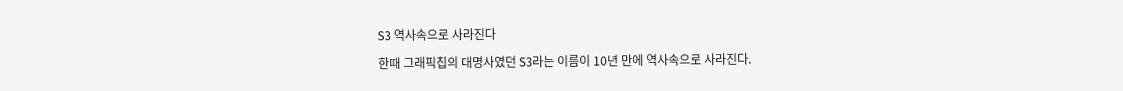S3 역사속으로 사라진다

한때 그래픽칩의 대명사였던 S3라는 이름이 10년 만에 역사속으로 사라진다.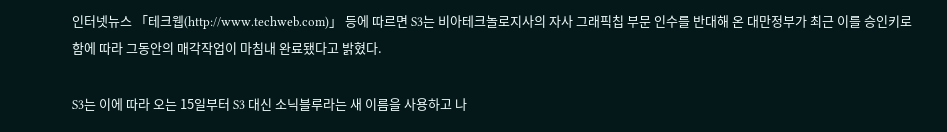인터넷뉴스 「테크웹(http://www.techweb.com)」 등에 따르면 S3는 비아테크놀로지사의 자사 그래픽칩 부문 인수를 반대해 온 대만정부가 최근 이를 승인키로 함에 따라 그동안의 매각작업이 마침내 완료됐다고 밝혔다.

S3는 이에 따라 오는 15일부터 S3 대신 소닉블루라는 새 이름을 사용하고 나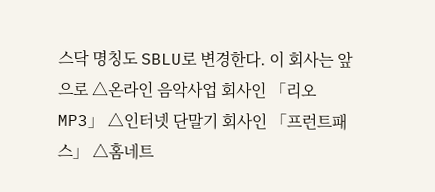스닥 명칭도 SBLU로 변경한다. 이 회사는 앞으로 △온라인 음악사업 회사인 「리오MP3」 △인터넷 단말기 회사인 「프런트패스」 △홈네트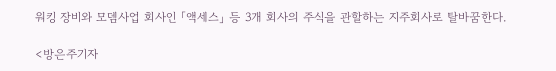워킹 장비와 모뎀사업 회사인 「액세스」 등 3개 회사의 주식을 관할하는 지주회사로 탈바꿈한다.

<방은주기자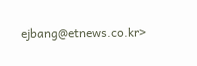ejbang@etnews.co.kr>